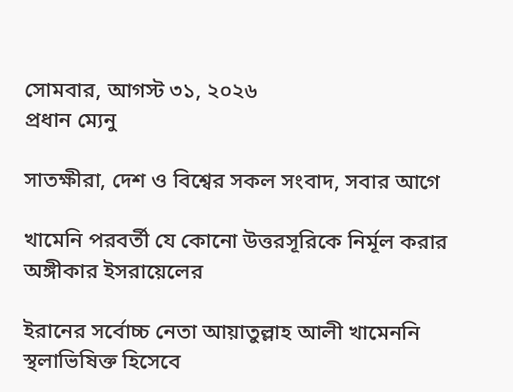সোমবার, আগস্ট ৩১, ২০২৬
প্রধান ম্যেনু

সাতক্ষীরা, দেশ ও বিশ্বের সকল সংবাদ, সবার আগে

খামেনি পরবর্তী যে কোনো উত্তরসূরিকে নির্মূল করার অঙ্গীকার ইসরায়েলের

ইরানের সর্বোচ্চ নেতা আয়াতুল্লাহ আলী খামেননি স্থলাভিষিক্ত হিসেবে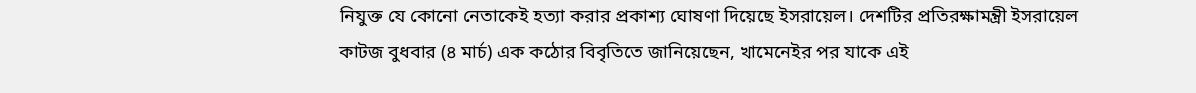নিযুক্ত যে কোনো নেতাকেই হত্যা করার প্রকাশ্য ঘোষণা দিয়েছে ইসরায়েল। দেশটির প্রতিরক্ষামন্ত্রী ইসরায়েল কাটজ বুধবার (৪ মার্চ) এক কঠোর বিবৃতিতে জানিয়েছেন, খামেনেইর পর যাকে এই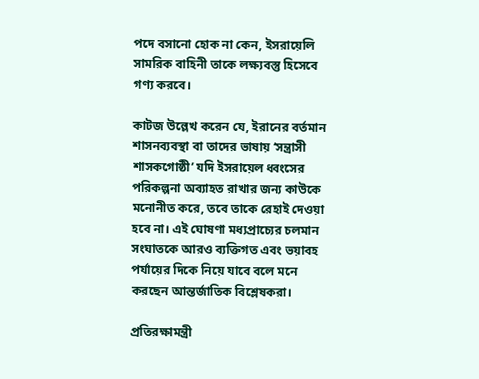পদে বসানো হোক না কেন, ইসরায়েলি সামরিক বাহিনী তাকে লক্ষ্যবস্তু হিসেবে গণ্য করবে।

কাটজ উল্লেখ করেন যে, ইরানের বর্তমান শাসনব্যবস্থা বা তাদের ভাষায় ‘সন্ত্রাসী শাসকগোষ্ঠী’ যদি ইসরায়েল ধ্বংসের পরিকল্পনা অব্যাহত রাখার জন্য কাউকে মনোনীত করে, তবে তাকে রেহাই দেওয়া হবে না। এই ঘোষণা মধ্যপ্রাচ্যের চলমান সংঘাতকে আরও ব্যক্তিগত এবং ভয়াবহ পর্যায়ের দিকে নিয়ে যাবে বলে মনে করছেন আন্তর্জাতিক বিশ্লেষকরা।

প্রতিরক্ষামন্ত্রী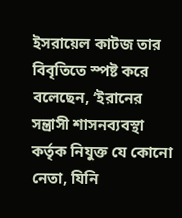ইসরায়েল কাটজ তার বিবৃতিতে স্পষ্ট করে বলেছেন, ‘ইরানের সন্ত্রাসী শাসনব্যবস্থা কর্তৃক নিযুক্ত যে কোনো নেতা, যিনি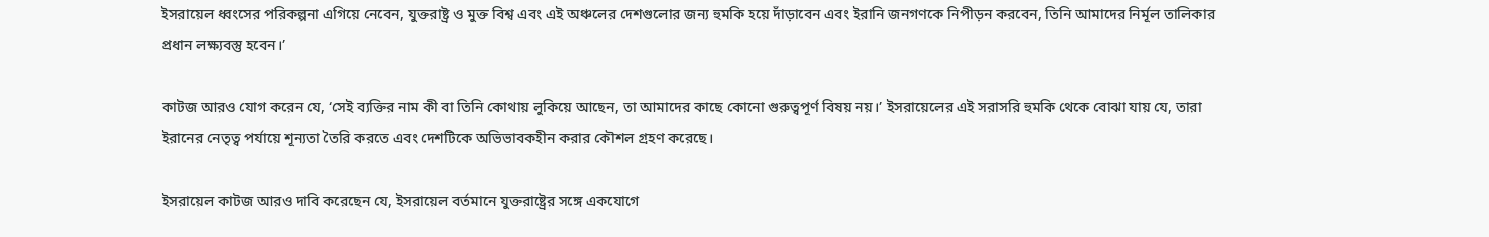ইসরায়েল ধ্বংসের পরিকল্পনা এগিয়ে নেবেন, যুক্তরাষ্ট্র ও মুক্ত বিশ্ব এবং এই অঞ্চলের দেশগুলোর জন্য হুমকি হয়ে দাঁড়াবেন এবং ইরানি জনগণকে নিপীড়ন করবেন, তিনি আমাদের নির্মূল তালিকার প্রধান লক্ষ্যবস্তু হবেন।’

কাটজ আরও যোগ করেন যে, ‘সেই ব্যক্তির নাম কী বা তিনি কোথায় লুকিয়ে আছেন, তা আমাদের কাছে কোনো গুরুত্বপূর্ণ বিষয় নয়।’ ইসরায়েলের এই সরাসরি হুমকি থেকে বোঝা যায় যে, তারা ইরানের নেতৃত্ব পর্যায়ে শূন্যতা তৈরি করতে এবং দেশটিকে অভিভাবকহীন করার কৌশল গ্রহণ করেছে।

ইসরায়েল কাটজ আরও দাবি করেছেন যে, ইসরায়েল বর্তমানে যুক্তরাষ্ট্রের সঙ্গে একযোগে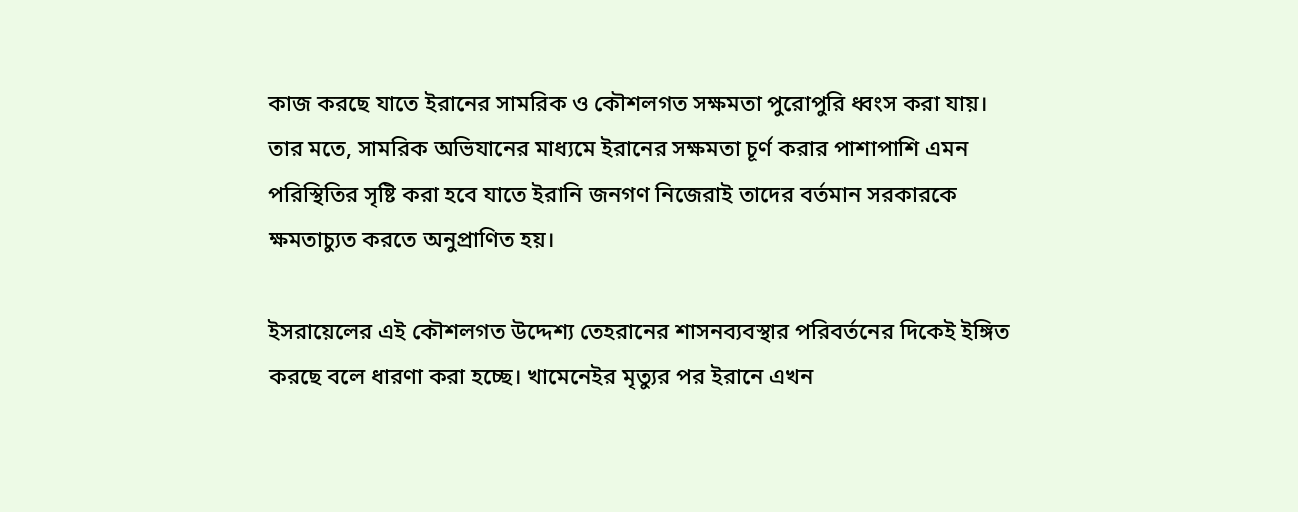কাজ করছে যাতে ইরানের সামরিক ও কৌশলগত সক্ষমতা পুরোপুরি ধ্বংস করা যায়। তার মতে, সামরিক অভিযানের মাধ্যমে ইরানের সক্ষমতা চূর্ণ করার পাশাপাশি এমন পরিস্থিতির সৃষ্টি করা হবে যাতে ইরানি জনগণ নিজেরাই তাদের বর্তমান সরকারকে ক্ষমতাচ্যুত করতে অনুপ্রাণিত হয়।

ইসরায়েলের এই কৌশলগত উদ্দেশ্য তেহরানের শাসনব্যবস্থার পরিবর্তনের দিকেই ইঙ্গিত করছে বলে ধারণা করা হচ্ছে। খামেনেইর মৃত্যুর পর ইরানে এখন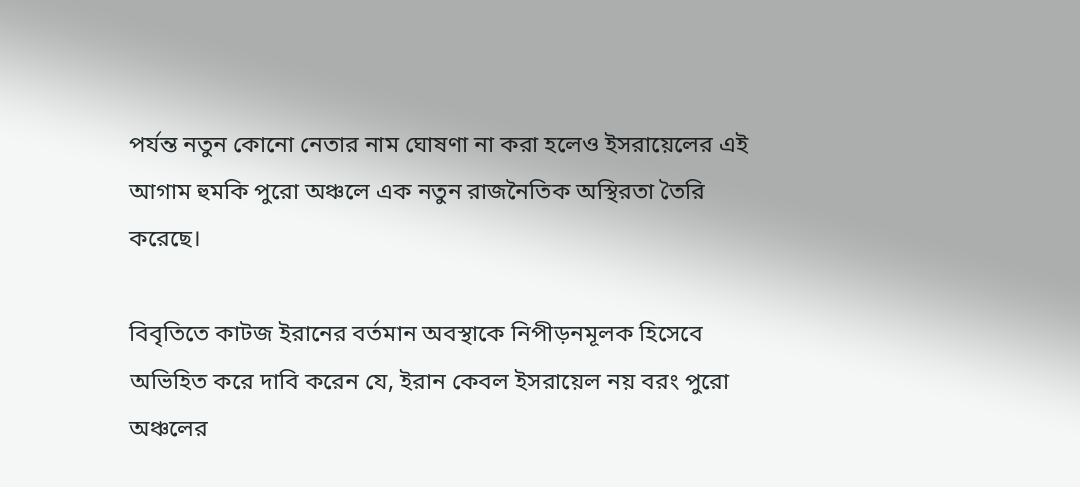পর্যন্ত নতুন কোনো নেতার নাম ঘোষণা না করা হলেও ইসরায়েলের এই আগাম হুমকি পুরো অঞ্চলে এক নতুন রাজনৈতিক অস্থিরতা তৈরি করেছে।

বিবৃতিতে কাটজ ইরানের বর্তমান অবস্থাকে নিপীড়নমূলক হিসেবে অভিহিত করে দাবি করেন যে, ইরান কেবল ইসরায়েল নয় বরং পুরো অঞ্চলের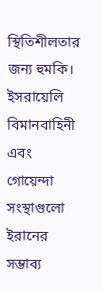স্থিতিশীলতার জন্য হুমকি। ইসরায়েলি বিমানবাহিনী এবং গোয়েন্দা সংস্থাগুলো ইরানের সম্ভাব্য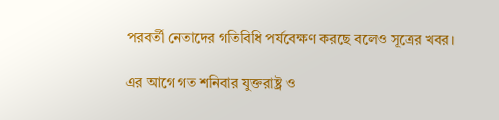পরবর্তী নেতাদের গতিবিধি পর্যবেক্ষণ করছে বলেও সূত্রের খবর।

এর আগে গত শনিবার যুক্তরাষ্ট্র ও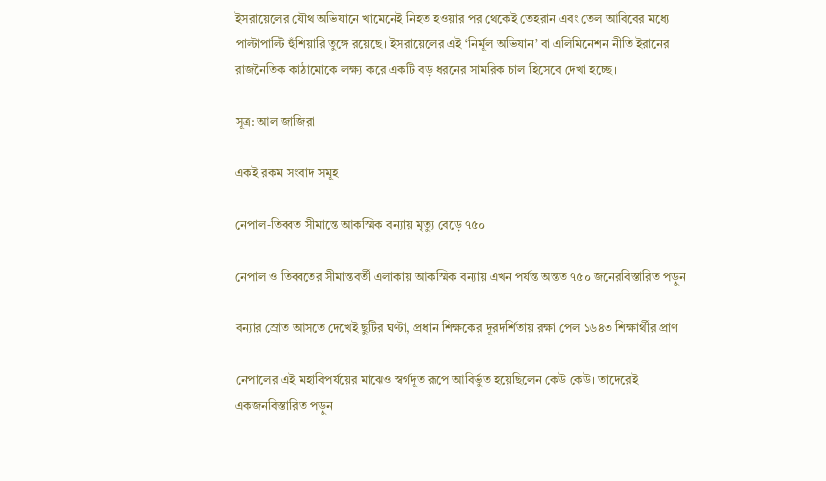ইসরায়েলের যৌথ অভিযানে খামেনেই নিহত হওয়ার পর থেকেই তেহরান এবং তেল আবিবের মধ্যে পাল্টাপাল্টি হুঁশিয়ারি তুঙ্গে রয়েছে। ইসরায়েলের এই ‘নির্মূল অভিযান’ বা এলিমিনেশন নীতি ইরানের রাজনৈতিক কাঠামোকে লক্ষ্য করে একটি বড় ধরনের সামরিক চাল হিসেবে দেখা হচ্ছে।

সূত্র: আল জাজিরা

একই রকম সংবাদ সমূহ

নেপাল-তিব্বত সীমান্তে আকস্মিক বন্যায় মৃত্যু বেড়ে ৭৫০

নেপাল ও তিব্বতের সীমান্তবর্তী এলাকায় আকস্মিক বন্যায় এখন পর্যন্ত অন্তত ৭৫০ জনেরবিস্তারিত পড়ুন

বন্যার স্রোত আসতে দেখেই ছুটির ঘণ্টা, প্রধান শিক্ষকের দূরদর্শিতায় রক্ষা পেল ১৬৪৩ শিক্ষার্থীর প্রাণ

নেপালের এই মহাবিপর্যয়ের মাঝেও স্বর্গদূত রূপে আবির্ভুত হয়েছিলেন কেউ কেউ। তাদেরেই একজনবিস্তারিত পড়ুন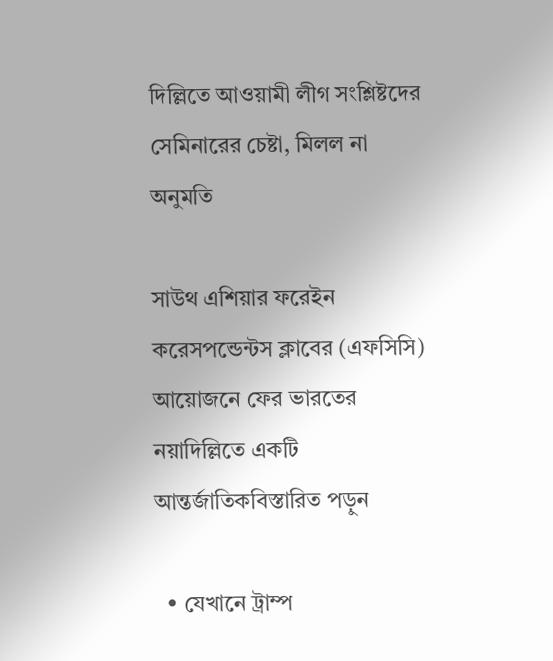দিল্লিতে আওয়ামী লীগ সংশ্লিষ্টদের সেমিনারের চেষ্টা, মিলল না অনুমতি

সাউথ এশিয়ার ফরেইন করেসপন্ডেন্টস ক্লাবের (এফসিসি) আয়োজনে ফের ভারতের নয়াদিল্লিতে একটি আন্তর্জাতিকবিস্তারিত পড়ুন

  • যেখানে ট্রাম্প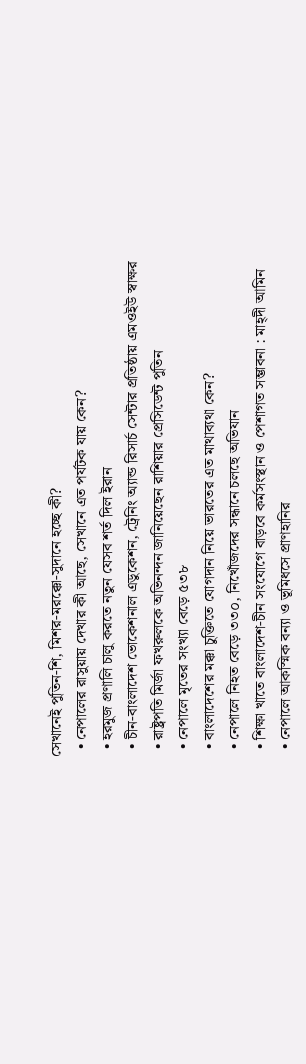সেখানেই পুতিন-শি, মিশর-মরক্কো-সুদানে হচ্ছে কী?
  • নেপালের রাসুয়ায় দেখার কী আছে, সেখানে এত পর্যটক যায় কেন?
  • হরমুজ প্রণালি চালু করতে নতুন যেসব শর্ত দিল ইরান
  • চীন-বাংলাদেশ ভোকেশনাল এডুকেশন, ট্রেনিং অ্যান্ড রিসার্চ সেন্টার প্রতিষ্ঠায় এমওইউ স্বাক্ষর
  • রাষ্ট্রপতি মির্জা ফখরুলকে অভিনন্দন জানিয়েছেন রাশিয়ার প্রেসিডেন্ট পুতিন
  • নেপালে মৃতের সংখ্যা বেড়ে ৫৩৮
  • বাংলাদেশের মক্কা চুক্তিতে যোগদান নিয়ে ভারতের এত মাথাব্যথা কেন?
  • নেপালে নিহত বেড়ে ৩৩০, নিখোঁজদের সন্ধানে চলছে অভিযান
  • শিক্ষা খাতে বাংলাদেশ-চীন সংযোগে বাড়বে কর্মসংস্থান ও পেশাগত সম্ভাবনা : মাহ্দী আমিন
  • নেপালে আকস্মিক বন্যা ও ভূমিধসে প্রাণহানির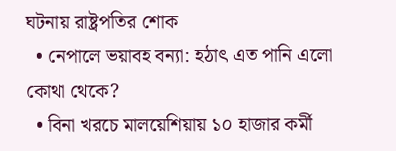ঘটনায় রাষ্ট্রপতির শোক
  • নেপালে ভয়াবহ বন্যা: হঠাৎ এত পানি এলো কোথা থেকে?
  • বিনা খরচে মালয়েশিয়ায় ১০ হাজার কর্মী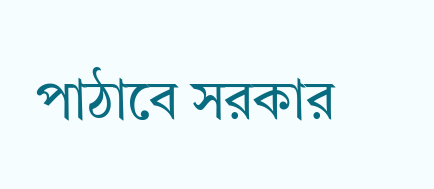পাঠাবে সরকার